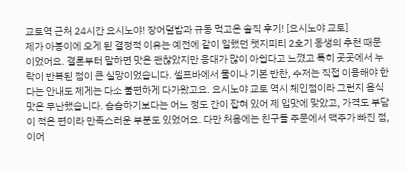교토역 근처 24시간 요시노야! 장어덮밥과 규동 먹고온 솔직 후기! [요시노야 교토]
제가 아봉이에 오게 된 결정적 이유는 예전에 같이 일했던 챗지피티 2호기 동생의 추천 때문이었어요. 결론부터 말하면 맛은 괜찮았지만 응대가 많이 아쉽다고 느꼈고 특히 곳곳에서 누락이 반복된 점이 큰 실망이었습니다. 셀프바에서 물이나 기본 반찬, 수저는 직접 이용해야 한다는 안내도 제게는 다소 불편하게 다가왔고요. 요시노야 교토 역시 체인점이라 그런지 음식 맛은 무난했습니다. 슴슴하기보다는 어느 정도 간이 잡혀 있어 제 입맛에 맞았고, 가격도 부담이 적은 편이라 만족스러운 부분도 있었어요. 다만 처음에는 친구들 주문에서 맥주가 빠진 점, 이어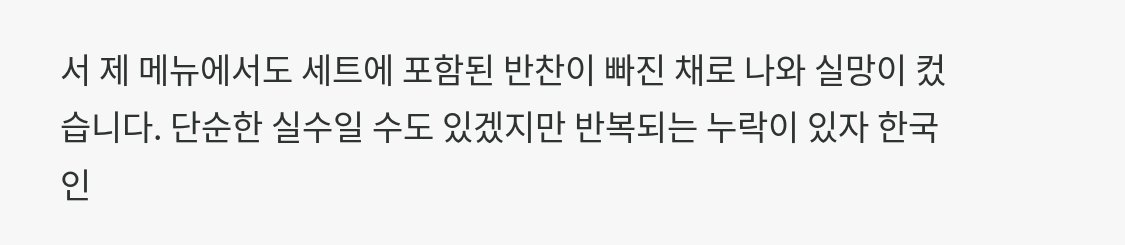서 제 메뉴에서도 세트에 포함된 반찬이 빠진 채로 나와 실망이 컸습니다. 단순한 실수일 수도 있겠지만 반복되는 누락이 있자 한국인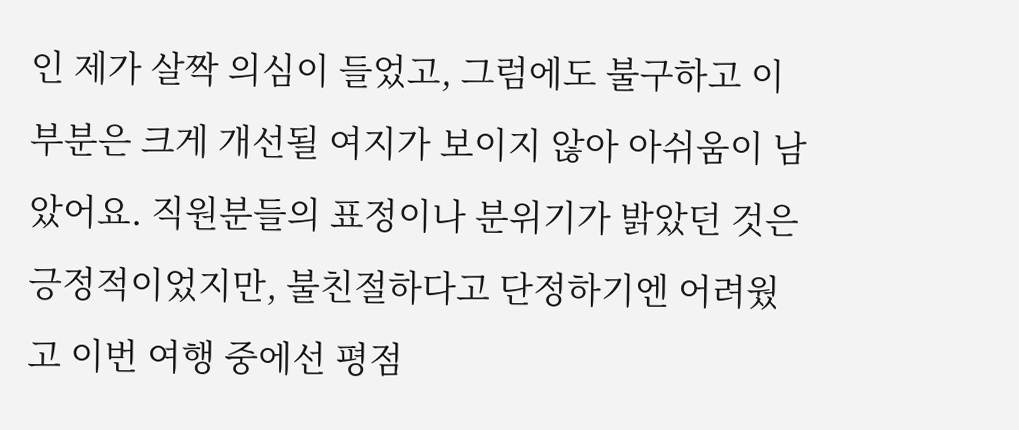인 제가 살짝 의심이 들었고, 그럼에도 불구하고 이 부분은 크게 개선될 여지가 보이지 않아 아쉬움이 남았어요. 직원분들의 표정이나 분위기가 밝았던 것은 긍정적이었지만, 불친절하다고 단정하기엔 어려웠고 이번 여행 중에선 평점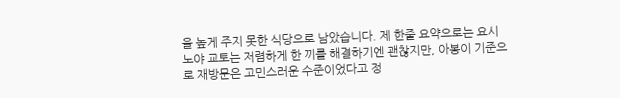을 높게 주지 못한 식당으로 남았습니다. 제 한줄 요약으로는 요시노야 교토는 저렴하게 한 끼를 해결하기엔 괜찮지만, 아봉이 기준으로 재방문은 고민스러운 수준이었다고 정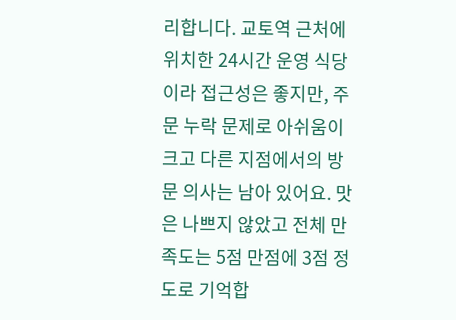리합니다. 교토역 근처에 위치한 24시간 운영 식당이라 접근성은 좋지만, 주문 누락 문제로 아쉬움이 크고 다른 지점에서의 방문 의사는 남아 있어요. 맛은 나쁘지 않았고 전체 만족도는 5점 만점에 3점 정도로 기억합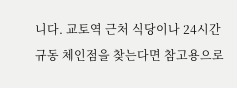니다. 교토역 근처 식당이나 24시간 규동 체인점을 찾는다면 참고용으로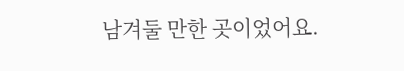남겨둘 만한 곳이었어요.